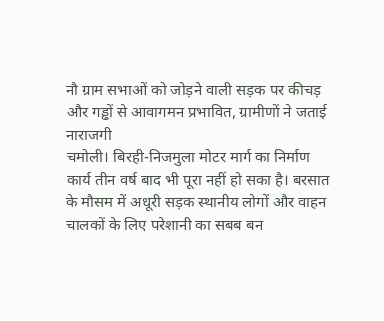नौ ग्राम सभाओं को जोड़ने वाली सड़क पर कीचड़ और गड्ढों से आवागमन प्रभावित, ग्रामीणों ने जताई नाराजगी
चमोली। बिरही-निजमुला मोटर मार्ग का निर्माण कार्य तीन वर्ष बाद भी पूरा नहीं हो सका है। बरसात के मौसम में अधूरी सड़क स्थानीय लोगों और वाहन चालकों के लिए परेशानी का सबब बन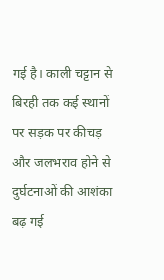गई है। काली चट्टान से बिरही तक कई स्थानों पर सड़क पर कीचड़ और जलभराव होने से दुर्घटनाओं की आशंका बढ़ गई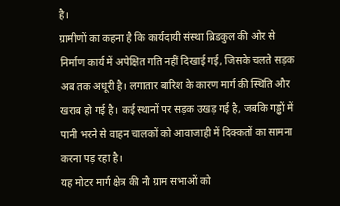है।
ग्रामीणों का कहना है कि कार्यदायी संस्था ब्रिडकुल की ओर से निर्माण कार्य में अपेक्षित गति नहीं दिखाई गई, जिसके चलते सड़क अब तक अधूरी है। लगातार बारिश के कारण मार्ग की स्थिति और खराब हो गई है। कई स्थानों पर सड़क उखड़ गई है, जबकि गड्ढों में पानी भरने से वाहन चालकों को आवाजाही में दिक्कतों का सामना करना पड़ रहा है।
यह मोटर मार्ग क्षेत्र की नौ ग्राम सभाओं को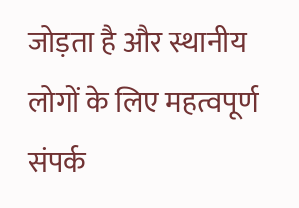जोड़ता है और स्थानीय लोगों के लिए महत्वपूर्ण संपर्क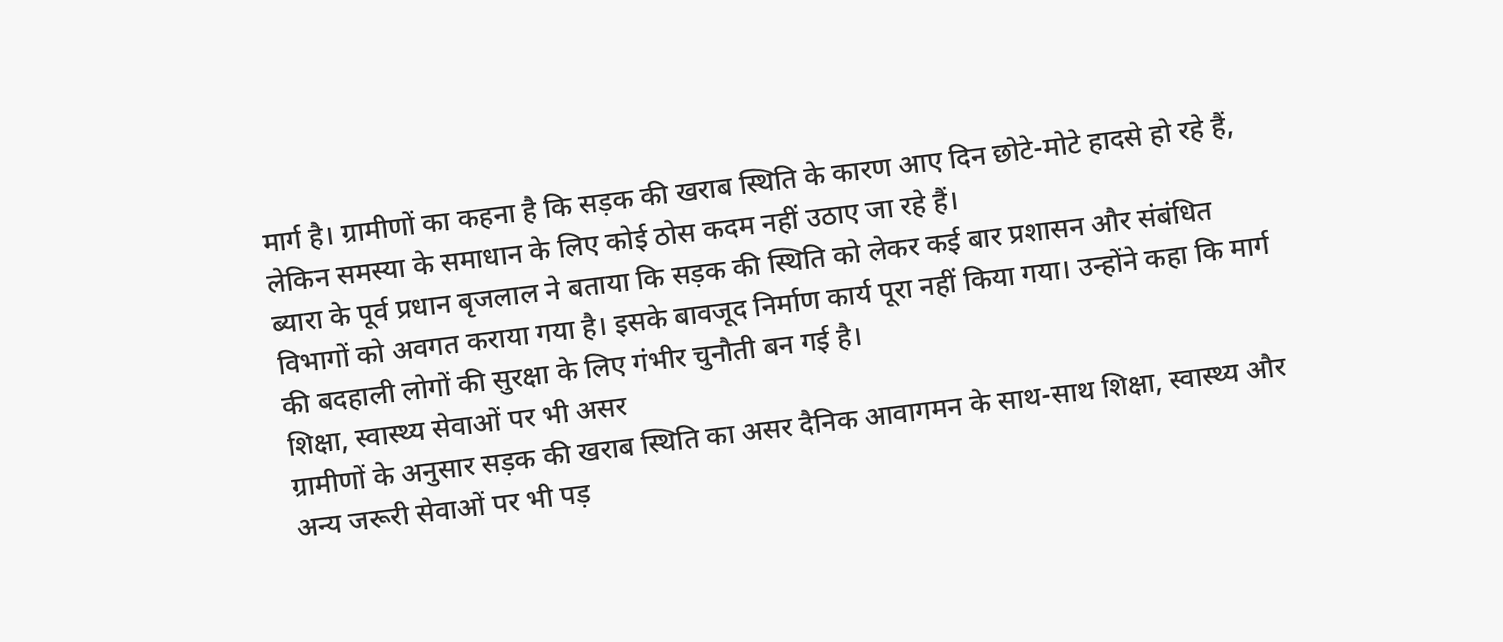मार्ग है। ग्रामीणों का कहना है कि सड़क की खराब स्थिति के कारण आए दिन छोटे-मोटे हादसे हो रहे हैं, लेकिन समस्या के समाधान के लिए कोई ठोस कदम नहीं उठाए जा रहे हैं।
ब्यारा के पूर्व प्रधान बृजलाल ने बताया कि सड़क की स्थिति को लेकर कई बार प्रशासन और संबंधित विभागों को अवगत कराया गया है। इसके बावजूद निर्माण कार्य पूरा नहीं किया गया। उन्होंने कहा कि मार्ग की बदहाली लोगों की सुरक्षा के लिए गंभीर चुनौती बन गई है।
शिक्षा, स्वास्थ्य सेवाओं पर भी असर
ग्रामीणों के अनुसार सड़क की खराब स्थिति का असर दैनिक आवागमन के साथ-साथ शिक्षा, स्वास्थ्य और अन्य जरूरी सेवाओं पर भी पड़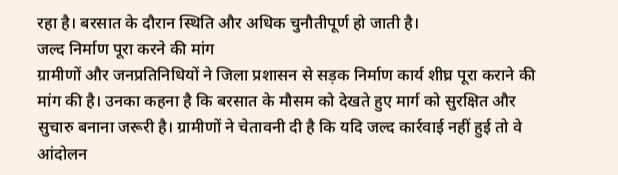रहा है। बरसात के दौरान स्थिति और अधिक चुनौतीपूर्ण हो जाती है।
जल्द निर्माण पूरा करने की मांग
ग्रामीणों और जनप्रतिनिधियों ने जिला प्रशासन से सड़क निर्माण कार्य शीघ्र पूरा कराने की मांग की है। उनका कहना है कि बरसात के मौसम को देखते हुए मार्ग को सुरक्षित और सुचारु बनाना जरूरी है। ग्रामीणों ने चेतावनी दी है कि यदि जल्द कार्रवाई नहीं हुई तो वे आंदोलन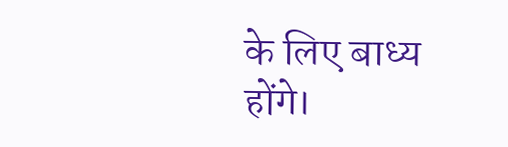के लिए बाध्य होंगे।